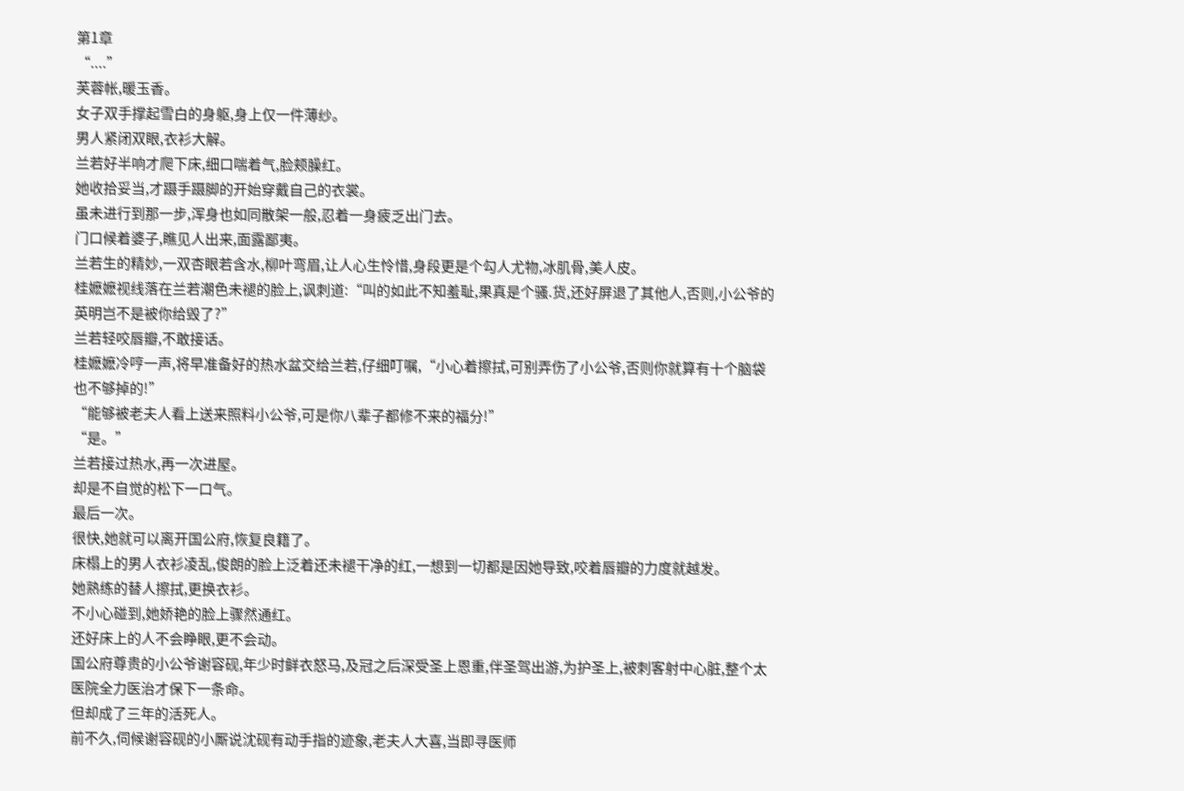第1章
“....”
芙蓉帐,暖玉香。
女子双手撑起雪白的身躯,身上仅一件薄纱。
男人紧闭双眼,衣衫大解。
兰若好半响才爬下床,细口喘着气,脸颊臊红。
她收拾妥当,才蹑手蹑脚的开始穿戴自己的衣裳。
虽未进行到那一步,浑身也如同散架一般,忍着一身疲乏出门去。
门口候着婆子,瞧见人出来,面露鄙夷。
兰若生的精妙,一双杏眼若含水,柳叶弯眉,让人心生怜惜,身段更是个勾人尤物,冰肌骨,美人皮。
桂嬷嬷视线落在兰若潮色未褪的脸上,讽刺道:“叫的如此不知羞耻,果真是个骚.货,还好屏退了其他人,否则,小公爷的英明岂不是被你给毁了?”
兰若轻咬唇瓣,不敢接话。
桂嬷嬷冷哼一声,将早准备好的热水盆交给兰若,仔细叮嘱,“小心着擦拭,可别弄伤了小公爷,否则你就算有十个脑袋也不够掉的!”
“能够被老夫人看上送来照料小公爷,可是你八辈子都修不来的福分!”
“是。”
兰若接过热水,再一次进屋。
却是不自觉的松下一口气。
最后一次。
很快,她就可以离开国公府,恢复良籍了。
床榻上的男人衣衫凌乱,俊朗的脸上泛着还未褪干净的红,一想到一切都是因她导致,咬着唇瓣的力度就越发。
她熟练的替人擦拭,更换衣衫。
不小心碰到,她娇艳的脸上骤然通红。
还好床上的人不会睁眼,更不会动。
国公府尊贵的小公爷谢容砚,年少时鲜衣怒马,及冠之后深受圣上恩重,伴圣驾出游,为护圣上,被刺客射中心脏,整个太医院全力医治才保下一条命。
但却成了三年的活死人。
前不久,伺候谢容砚的小厮说沈砚有动手指的迹象,老夫人大喜,当即寻医师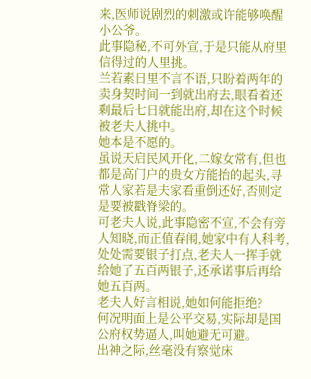来,医师说剧烈的刺激或许能够唤醒小公爷。
此事隐秘,不可外宣,于是只能从府里信得过的人里挑。
兰若素日里不言不语,只盼着两年的卖身契时间一到就出府去,眼看着还剩最后七日就能出府,却在这个时候被老夫人挑中。
她本是不愿的。
虽说天启民风开化,二嫁女常有,但也都是高门户的贵女方能抬的起头,寻常人家若是夫家看重倒还好,否则定是要被戳脊梁的。
可老夫人说,此事隐密不宣,不会有旁人知晓,而正值春闱,她家中有人科考,处处需要银子打点,老夫人一挥手就给她了五百两银子,还承诺事后再给她五百两。
老夫人好言相说,她如何能拒绝?
何况明面上是公平交易,实际却是国公府权势逼人,叫她避无可避。
出神之际,丝毫没有察觉床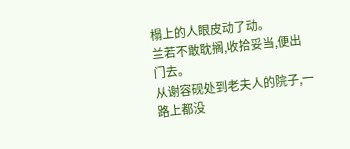榻上的人眼皮动了动。
兰若不敢耽搁,收拾妥当,便出门去。
从谢容砚处到老夫人的院子,一路上都没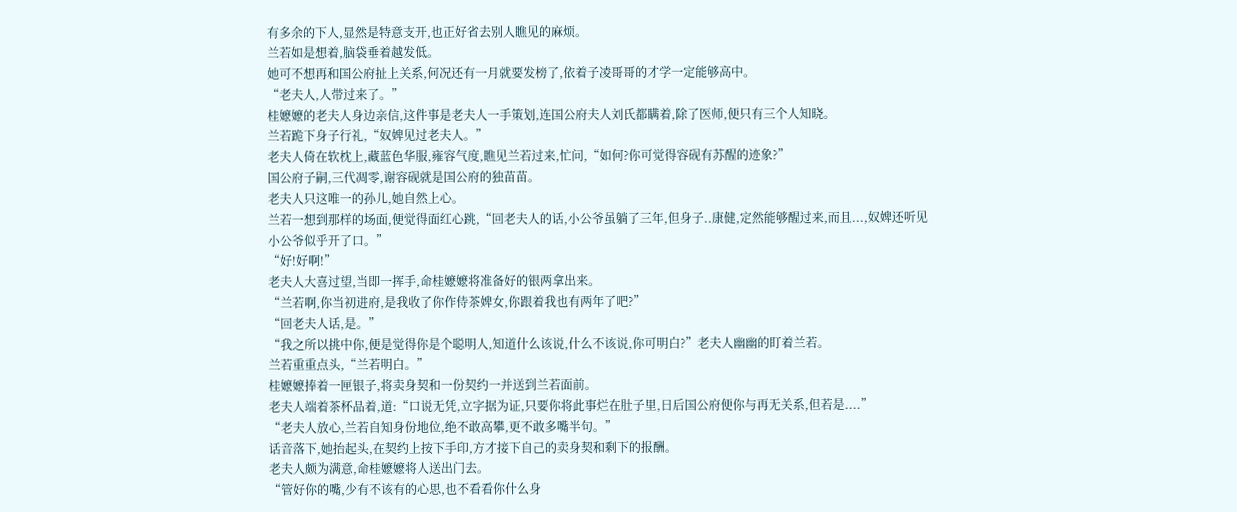有多余的下人,显然是特意支开,也正好省去别人瞧见的麻烦。
兰若如是想着,脑袋垂着越发低。
她可不想再和国公府扯上关系,何况还有一月就要发榜了,依着子凌哥哥的才学一定能够高中。
“老夫人,人带过来了。”
桂嬷嬷的老夫人身边亲信,这件事是老夫人一手策划,连国公府夫人刘氏都瞒着,除了医师,便只有三个人知晓。
兰若跪下身子行礼,“奴婢见过老夫人。”
老夫人倚在软枕上,藏蓝色华服,雍容气度,瞧见兰若过来,忙问,“如何?你可觉得容砚有苏醒的迹象?”
国公府子嗣,三代凋零,谢容砚就是国公府的独苗苗。
老夫人只这唯一的孙儿,她自然上心。
兰若一想到那样的场面,便觉得面红心跳,“回老夫人的话,小公爷虽躺了三年,但身子..康健,定然能够醒过来,而且...,奴婢还听见小公爷似乎开了口。”
“好!好啊!”
老夫人大喜过望,当即一挥手,命桂嬷嬷将准备好的银两拿出来。
“兰若啊,你当初进府,是我收了你作侍茶婢女,你跟着我也有两年了吧?”
“回老夫人话,是。”
“我之所以挑中你,便是觉得你是个聪明人,知道什么该说,什么不该说,你可明白?”老夫人幽幽的盯着兰若。
兰若重重点头,“兰若明白。”
桂嬷嬷捧着一匣银子,将卖身契和一份契约一并送到兰若面前。
老夫人端着茶杯品着,道:“口说无凭,立字据为证,只要你将此事烂在肚子里,日后国公府便你与再无关系,但若是....”
“老夫人放心,兰若自知身份地位,绝不敢高攀,更不敢多嘴半句。”
话音落下,她抬起头,在契约上按下手印,方才接下自己的卖身契和剩下的报酬。
老夫人颇为满意,命桂嬷嬷将人送出门去。
“管好你的嘴,少有不该有的心思,也不看看你什么身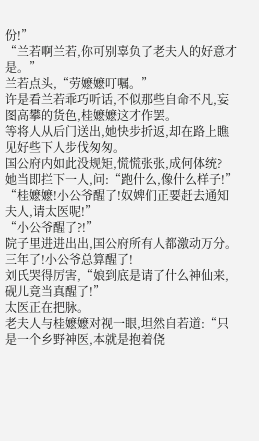份!”
“兰若啊兰若,你可别辜负了老夫人的好意才是。”
兰若点头,“劳嬷嬷叮嘱。”
许是看兰若乖巧听话,不似那些自命不凡,妄图高攀的货色,桂嬷嬷这才作罢。
等将人从后门送出,她快步折返,却在路上瞧见好些下人步伐匆匆。
国公府内如此没规矩,慌慌张张,成何体统?
她当即拦下一人,问:“跑什么,像什么样子!”
“桂嬷嬷!小公爷醒了!奴婢们正要赶去通知夫人,请太医呢!”
“小公爷醒了?!”
院子里进进出出,国公府所有人都激动万分。
三年了!小公爷总算醒了!
刘氏哭得厉害,“娘到底是请了什么神仙来,砚儿竟当真醒了!”
太医正在把脉。
老夫人与桂嬷嬷对视一眼,坦然自若道:“只是一个乡野神医,本就是抱着侥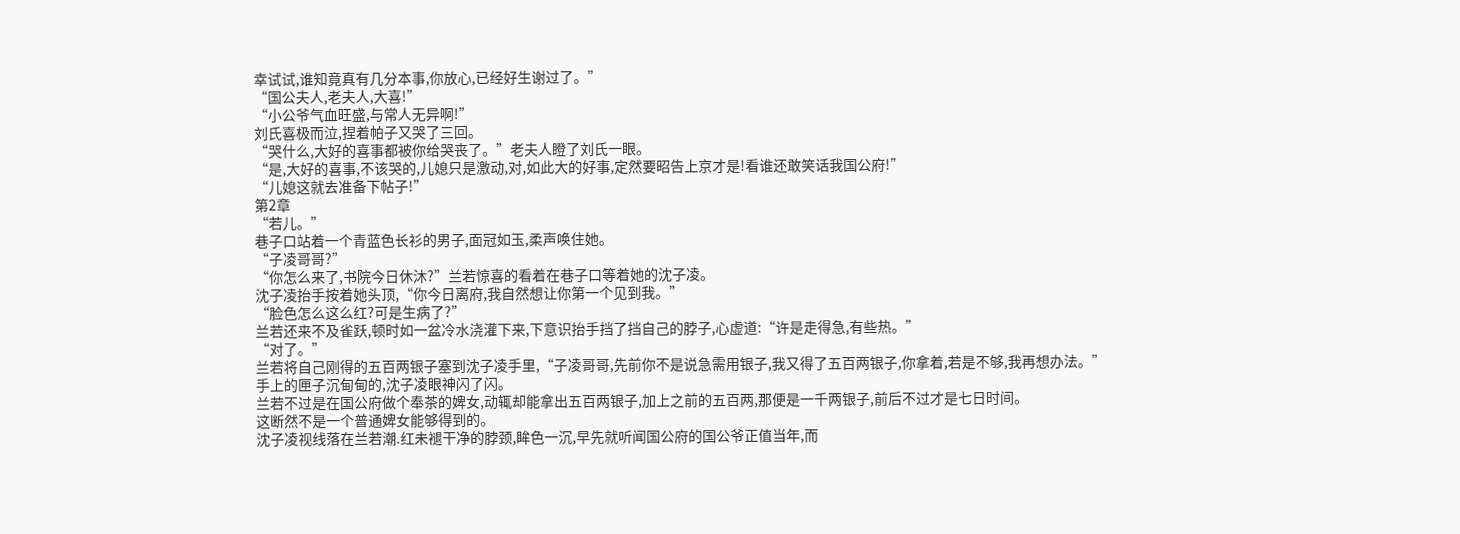幸试试,谁知竟真有几分本事,你放心,已经好生谢过了。”
“国公夫人,老夫人,大喜!”
“小公爷气血旺盛,与常人无异啊!”
刘氏喜极而泣,捏着帕子又哭了三回。
“哭什么,大好的喜事都被你给哭丧了。”老夫人瞪了刘氏一眼。
“是,大好的喜事,不该哭的,儿媳只是激动,对,如此大的好事,定然要昭告上京才是!看谁还敢笑话我国公府!”
“儿媳这就去准备下帖子!”
第2章
“若儿。”
巷子口站着一个青蓝色长衫的男子,面冠如玉,柔声唤住她。
“子凌哥哥?”
“你怎么来了,书院今日休沐?”兰若惊喜的看着在巷子口等着她的沈子凌。
沈子凌抬手按着她头顶,“你今日离府,我自然想让你第一个见到我。”
“脸色怎么这么红?可是生病了?”
兰若还来不及雀跃,顿时如一盆冷水浇灌下来,下意识抬手挡了挡自己的脖子,心虚道:“许是走得急,有些热。”
“对了。”
兰若将自己刚得的五百两银子塞到沈子凌手里,“子凌哥哥,先前你不是说急需用银子,我又得了五百两银子,你拿着,若是不够,我再想办法。”
手上的匣子沉甸甸的,沈子凌眼神闪了闪。
兰若不过是在国公府做个奉茶的婢女,动辄却能拿出五百两银子,加上之前的五百两,那便是一千两银子,前后不过才是七日时间。
这断然不是一个普通婢女能够得到的。
沈子凌视线落在兰若潮.红未褪干净的脖颈,眸色一沉,早先就听闻国公府的国公爷正值当年,而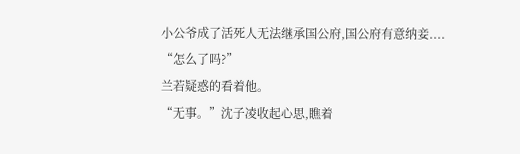小公爷成了活死人无法继承国公府,国公府有意纳妾....
“怎么了吗?”
兰若疑惑的看着他。
“无事。”沈子凌收起心思,瞧着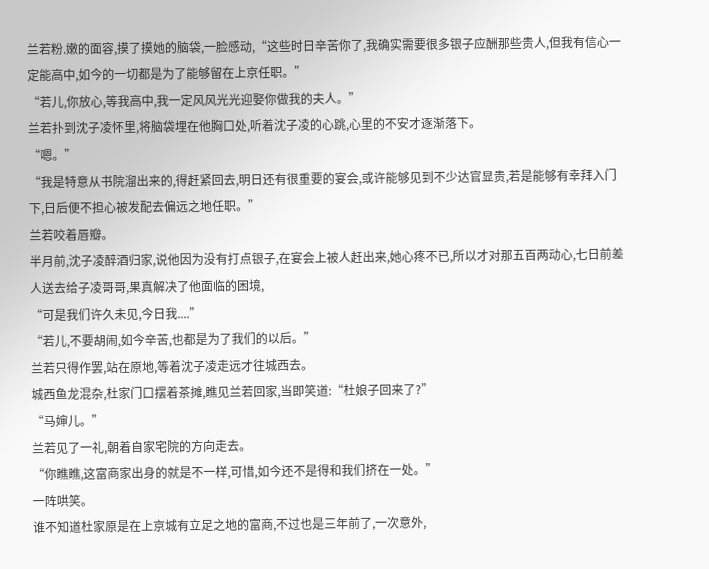兰若粉.嫩的面容,摸了摸她的脑袋,一脸感动,“这些时日辛苦你了,我确实需要很多银子应酬那些贵人,但我有信心一定能高中,如今的一切都是为了能够留在上京任职。”
“若儿,你放心,等我高中,我一定风风光光迎娶你做我的夫人。”
兰若扑到沈子凌怀里,将脑袋埋在他胸口处,听着沈子凌的心跳,心里的不安才逐渐落下。
“嗯。”
“我是特意从书院溜出来的,得赶紧回去,明日还有很重要的宴会,或许能够见到不少达官显贵,若是能够有幸拜入门下,日后便不担心被发配去偏远之地任职。”
兰若咬着唇瓣。
半月前,沈子凌醉酒归家,说他因为没有打点银子,在宴会上被人赶出来,她心疼不已,所以才对那五百两动心,七日前差人送去给子凌哥哥,果真解决了他面临的困境,
“可是我们许久未见,今日我....”
“若儿,不要胡闹,如今辛苦,也都是为了我们的以后。”
兰若只得作罢,站在原地,等着沈子凌走远才往城西去。
城西鱼龙混杂,杜家门口摆着茶摊,瞧见兰若回家,当即笑道:“杜娘子回来了?”
“马婶儿。”
兰若见了一礼,朝着自家宅院的方向走去。
“你瞧瞧,这富商家出身的就是不一样,可惜,如今还不是得和我们挤在一处。”
一阵哄笑。
谁不知道杜家原是在上京城有立足之地的富商,不过也是三年前了,一次意外,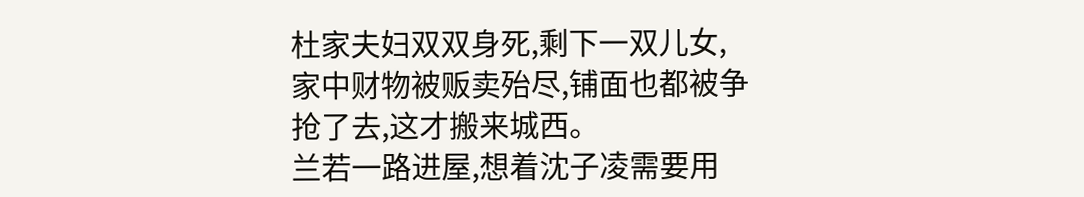杜家夫妇双双身死,剩下一双儿女,家中财物被贩卖殆尽,铺面也都被争抢了去,这才搬来城西。
兰若一路进屋,想着沈子凌需要用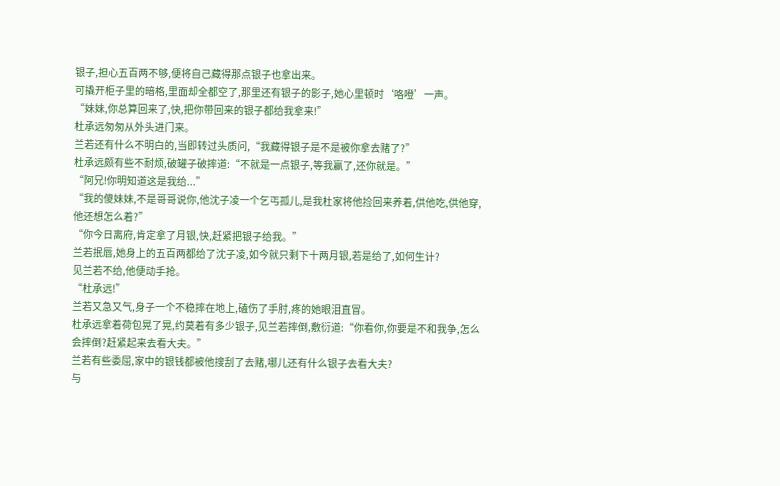银子,担心五百两不够,便将自己藏得那点银子也拿出来。
可撬开柜子里的暗格,里面却全都空了,那里还有银子的影子,她心里顿时‘咯噔’一声。
“妹妹,你总算回来了,快,把你带回来的银子都给我拿来!”
杜承远匆匆从外头进门来。
兰若还有什么不明白的,当即转过头质问,“我藏得银子是不是被你拿去赌了?”
杜承远颇有些不耐烦,破罐子破摔道:“不就是一点银子,等我赢了,还你就是。”
“阿兄!你明知道这是我给...”
“我的傻妹妹,不是哥哥说你,他沈子凌一个乞丐孤儿,是我杜家将他捡回来养着,供他吃,供他穿,他还想怎么着?”
“你今日离府,肯定拿了月银,快,赶紧把银子给我。”
兰若抿唇,她身上的五百两都给了沈子凌,如今就只剩下十两月银,若是给了,如何生计?
见兰若不给,他便动手抢。
“杜承远!”
兰若又急又气,身子一个不稳摔在地上,磕伤了手肘,疼的她眼泪直冒。
杜承远拿着荷包晃了晃,约莫着有多少银子,见兰若摔倒,敷衍道:“你看你,你要是不和我争,怎么会摔倒?赶紧起来去看大夫。”
兰若有些委屈,家中的银钱都被他搜刮了去赌,哪儿还有什么银子去看大夫?
与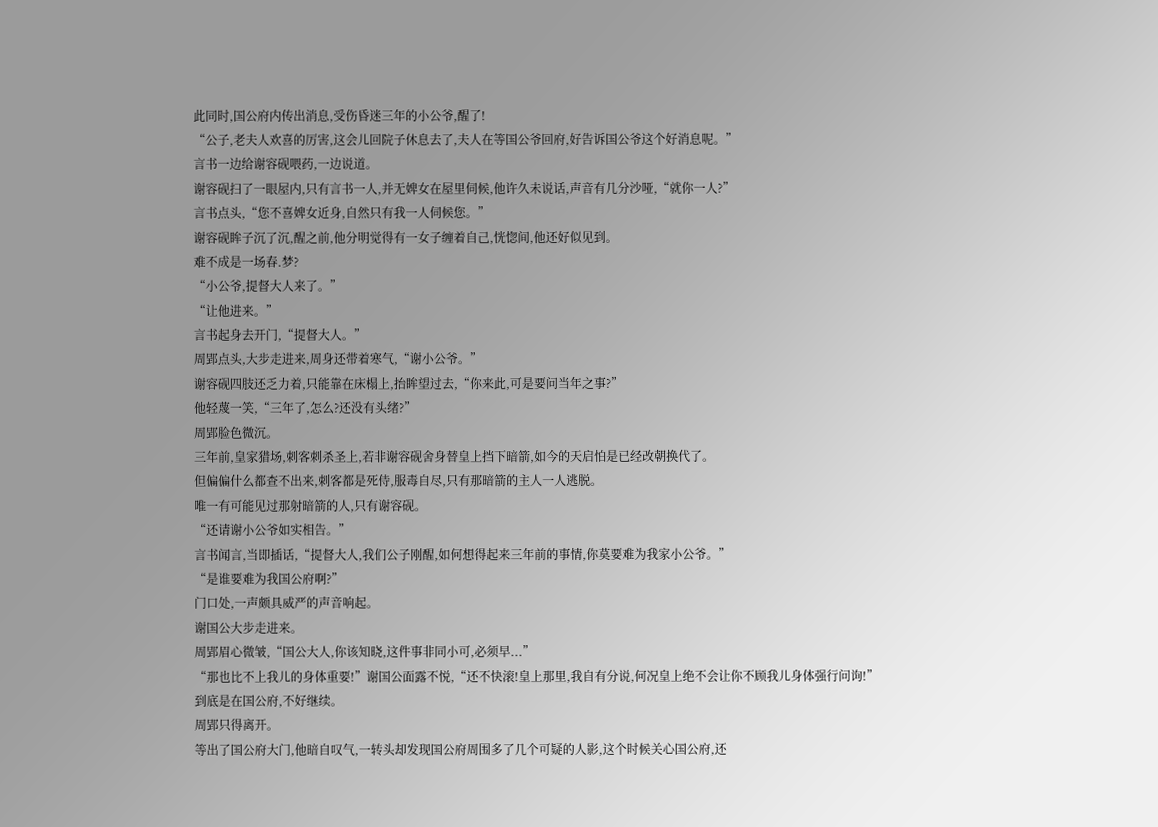此同时,国公府内传出消息,受伤昏迷三年的小公爷,醒了!
“公子,老夫人欢喜的厉害,这会儿回院子休息去了,夫人在等国公爷回府,好告诉国公爷这个好消息呢。”
言书一边给谢容砚喂药,一边说道。
谢容砚扫了一眼屋内,只有言书一人,并无婢女在屋里伺候,他许久未说话,声音有几分沙哑,“就你一人?”
言书点头,“您不喜婢女近身,自然只有我一人伺候您。”
谢容砚眸子沉了沉,醒之前,他分明觉得有一女子缠着自己,恍惚间,他还好似见到。
难不成是一场春.梦?
“小公爷,提督大人来了。”
“让他进来。”
言书起身去开门,“提督大人。”
周郢点头,大步走进来,周身还带着寒气,“谢小公爷。”
谢容砚四肢还乏力着,只能靠在床榻上,抬眸望过去,“你来此,可是要问当年之事?”
他轻蔑一笑,“三年了,怎么?还没有头绪?”
周郢脸色微沉。
三年前,皇家猎场,刺客刺杀圣上,若非谢容砚舍身替皇上挡下暗箭,如今的天启怕是已经改朝换代了。
但偏偏什么都查不出来,刺客都是死侍,服毒自尽,只有那暗箭的主人一人逃脱。
唯一有可能见过那射暗箭的人,只有谢容砚。
“还请谢小公爷如实相告。”
言书闻言,当即插话,“提督大人,我们公子刚醒,如何想得起来三年前的事情,你莫要难为我家小公爷。”
“是谁要难为我国公府啊?”
门口处,一声颇具威严的声音响起。
谢国公大步走进来。
周郢眉心微皱,“国公大人,你该知晓,这件事非同小可,必须早...”
“那也比不上我儿的身体重要!”谢国公面露不悦,“还不快滚!皇上那里,我自有分说,何况皇上绝不会让你不顾我儿身体强行问询!”
到底是在国公府,不好继续。
周郢只得离开。
等出了国公府大门,他暗自叹气,一转头却发现国公府周围多了几个可疑的人影,这个时候关心国公府,还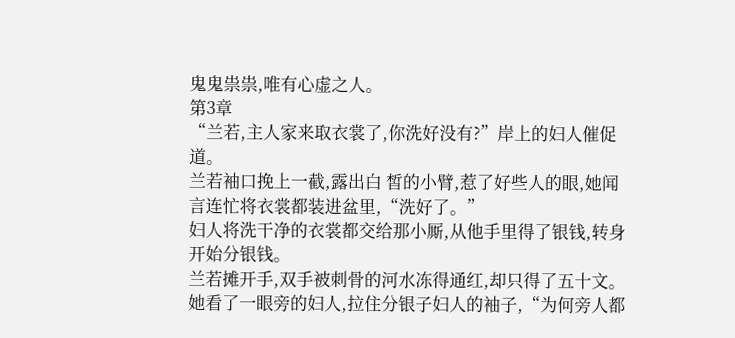鬼鬼祟祟,唯有心虚之人。
第3章
“兰若,主人家来取衣裳了,你洗好没有?”岸上的妇人催促道。
兰若袖口挽上一截,露出白 皙的小臂,惹了好些人的眼,她闻言连忙将衣裳都装进盆里,“洗好了。”
妇人将洗干净的衣裳都交给那小厮,从他手里得了银钱,转身开始分银钱。
兰若摊开手,双手被刺骨的河水冻得通红,却只得了五十文。
她看了一眼旁的妇人,拉住分银子妇人的袖子,“为何旁人都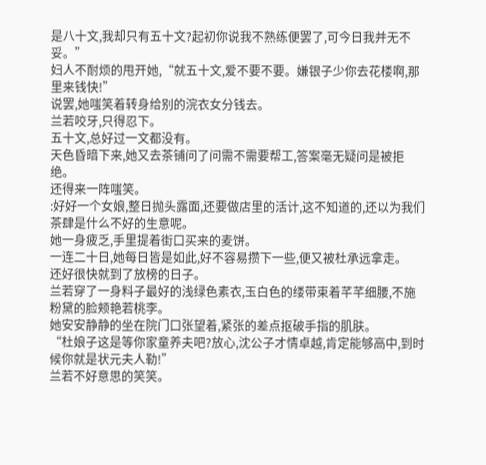是八十文,我却只有五十文?起初你说我不熟练便罢了,可今日我并无不妥。”
妇人不耐烦的甩开她,“就五十文,爱不要不要。嫌银子少你去花楼啊,那里来钱快!”
说罢,她嗤笑着转身给别的浣衣女分钱去。
兰若咬牙,只得忍下。
五十文,总好过一文都没有。
天色昏暗下来,她又去茶铺问了问需不需要帮工,答案毫无疑问是被拒绝。
还得来一阵嗤笑。
:好好一个女娘,整日抛头露面,还要做店里的活计,这不知道的,还以为我们茶肆是什么不好的生意呢。
她一身疲乏,手里提着街口买来的麦饼。
一连二十日,她每日皆是如此,好不容易攒下一些,便又被杜承远拿走。
还好很快就到了放榜的日子。
兰若穿了一身料子最好的浅绿色素衣,玉白色的缕带束着芊芊细腰,不施粉黛的脸颊艳若桃李。
她安安静静的坐在院门口张望着,紧张的差点抠破手指的肌肤。
“杜娘子这是等你家童养夫吧?放心,沈公子才情卓越,肯定能够高中,到时候你就是状元夫人勒!”
兰若不好意思的笑笑。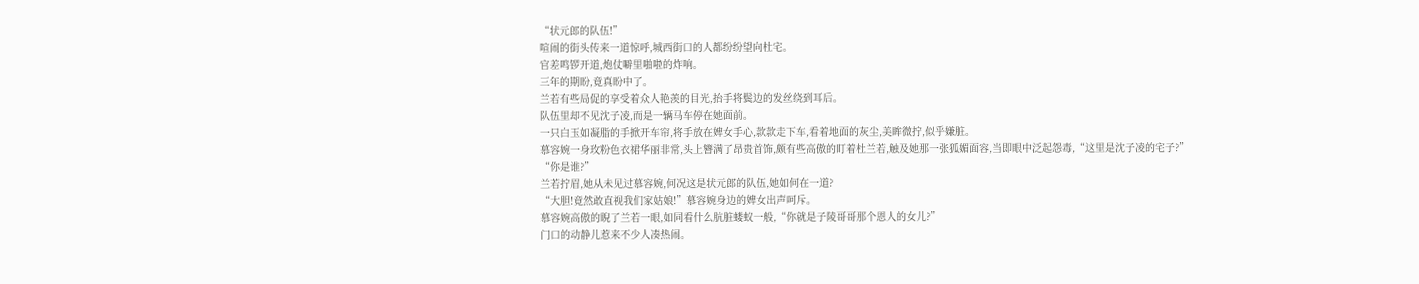“状元郎的队伍!”
喧闹的街头传来一道惊呼,城西街口的人都纷纷望向杜宅。
官差鸣锣开道,炮仗噼里啪啦的炸响。
三年的期盼,竟真盼中了。
兰若有些局促的享受着众人艳羡的目光,抬手将鬓边的发丝绕到耳后。
队伍里却不见沈子凌,而是一辆马车停在她面前。
一只白玉如凝脂的手掀开车帘,将手放在婢女手心,款款走下车,看着地面的灰尘,美眸微拧,似乎嫌脏。
慕容婉一身玫粉色衣裙华丽非常,头上簪满了昂贵首饰,颇有些高傲的盯着杜兰若,触及她那一张狐媚面容,当即眼中泛起怨毒,“这里是沈子凌的宅子?”
“你是谁?”
兰若拧眉,她从未见过慕容婉,何况这是状元郎的队伍,她如何在一道?
“大胆!竟然敢直视我们家姑娘!”慕容婉身边的婢女出声呵斥。
慕容婉高傲的睨了兰若一眼,如同看什么肮脏蝼蚁一般,“你就是子陵哥哥那个恩人的女儿?”
门口的动静儿惹来不少人凑热闹。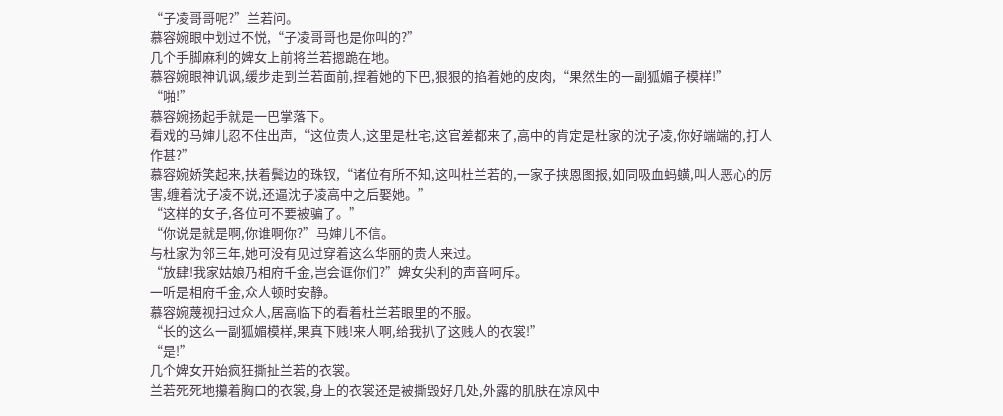“子凌哥哥呢?”兰若问。
慕容婉眼中划过不悦,“子凌哥哥也是你叫的?”
几个手脚麻利的婢女上前将兰若摁跪在地。
慕容婉眼神讥讽,缓步走到兰若面前,捏着她的下巴,狠狠的掐着她的皮肉,“果然生的一副狐媚子模样!”
“啪!”
慕容婉扬起手就是一巴掌落下。
看戏的马婶儿忍不住出声,“这位贵人,这里是杜宅,这官差都来了,高中的肯定是杜家的沈子凌,你好端端的,打人作甚?”
慕容婉娇笑起来,扶着鬓边的珠钗,“诸位有所不知,这叫杜兰若的,一家子挟恩图报,如同吸血蚂蟥,叫人恶心的厉害,缠着沈子凌不说,还逼沈子凌高中之后娶她。”
“这样的女子,各位可不要被骗了。”
“你说是就是啊,你谁啊你?”马婶儿不信。
与杜家为邻三年,她可没有见过穿着这么华丽的贵人来过。
“放肆!我家姑娘乃相府千金,岂会诓你们?”婢女尖利的声音呵斥。
一听是相府千金,众人顿时安静。
慕容婉蔑视扫过众人,居高临下的看着杜兰若眼里的不服。
“长的这么一副狐媚模样,果真下贱!来人啊,给我扒了这贱人的衣裳!”
“是!”
几个婢女开始疯狂撕扯兰若的衣裳。
兰若死死地攥着胸口的衣裳,身上的衣裳还是被撕毁好几处,外露的肌肤在凉风中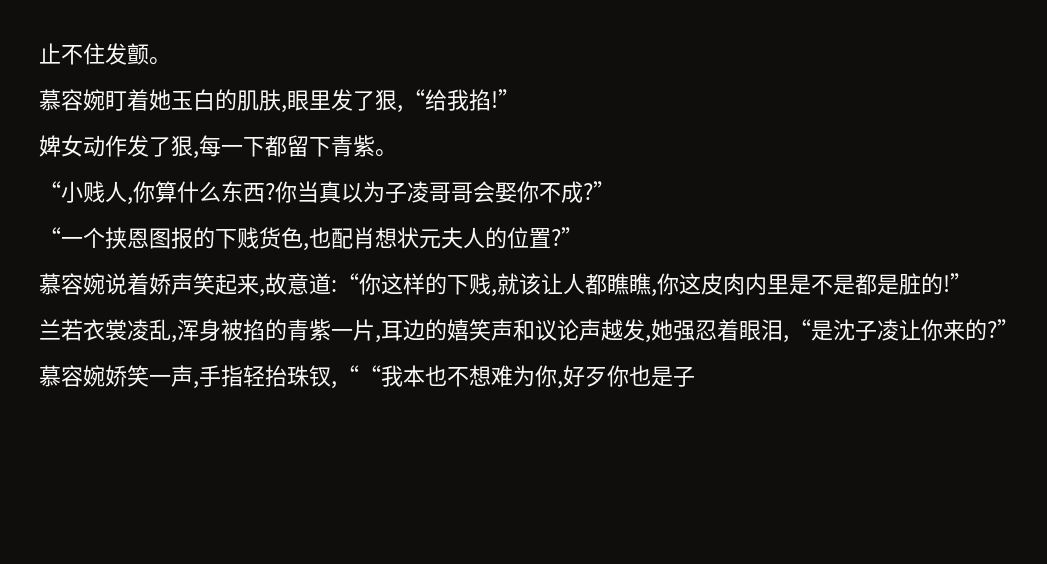止不住发颤。
慕容婉盯着她玉白的肌肤,眼里发了狠,“给我掐!”
婢女动作发了狠,每一下都留下青紫。
“小贱人,你算什么东西?你当真以为子凌哥哥会娶你不成?”
“一个挟恩图报的下贱货色,也配肖想状元夫人的位置?”
慕容婉说着娇声笑起来,故意道:“你这样的下贱,就该让人都瞧瞧,你这皮肉内里是不是都是脏的!”
兰若衣裳凌乱,浑身被掐的青紫一片,耳边的嬉笑声和议论声越发,她强忍着眼泪,“是沈子凌让你来的?”
慕容婉娇笑一声,手指轻抬珠钗,““我本也不想难为你,好歹你也是子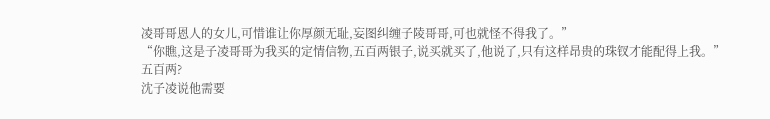凌哥哥恩人的女儿,可惜谁让你厚颜无耻,妄图纠缠子陵哥哥,可也就怪不得我了。”
“你瞧,这是子凌哥哥为我买的定情信物,五百两银子,说买就买了,他说了,只有这样昂贵的珠钗才能配得上我。”
五百两?
沈子凌说他需要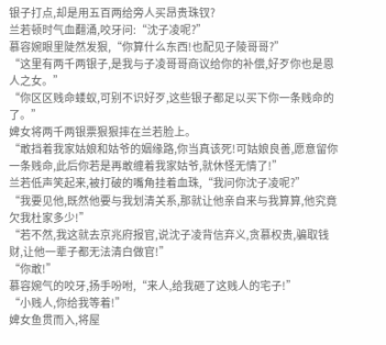银子打点,却是用五百两给旁人买昂贵珠钗?
兰若顿时气血翻涌,咬牙问:“沈子凌呢?”
慕容婉眼里陡然发狠,“你算什么东西!也配见子陵哥哥?”
“这里有两千两银子,是我与子凌哥哥商议给你的补偿,好歹你也是恩人之女。”
“你区区贱命蝼蚁,可别不识好歹,这些银子都足以买下你一条贱命的了。”
婢女将两千两银票狠狠摔在兰若脸上。
“敢挡着我家姑娘和姑爷的姻缘路,你当真该死!可姑娘良善,愿意留你一条贱命,此后你若是再敢缠着我家姑爷,就休怪无情了!”
兰若低声笑起来,被打破的嘴角挂着血珠,“我问你沈子凌呢?”
“我要见他,既然他要与我划清关系,那就让他亲自来与我算算,他究竟欠我杜家多少!”
“若不然,我这就去京兆府报官,说沈子凌背信弃义,贪慕权贵,骗取钱财,让他一辈子都无法清白做官!”
“你敢!”
慕容婉气的咬牙,扬手吩咐,“来人,给我砸了这贱人的宅子!”
“小贱人,你给我等着!”
婢女鱼贯而入,将屋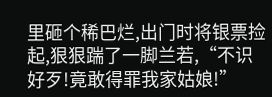里砸个稀巴烂,出门时将银票捡起,狠狠踹了一脚兰若,“不识好歹!竟敢得罪我家姑娘!”